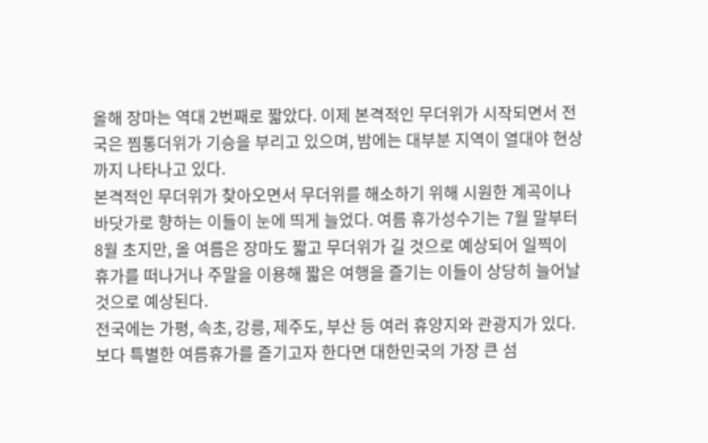올해 장마는 역대 2번째로 짧았다. 이제 본격적인 무더위가 시작되면서 전국은 찜통더위가 기승을 부리고 있으며, 밤에는 대부분 지역이 열대야 현상까지 나타나고 있다.
본격적인 무더위가 찾아오면서 무더위를 해소하기 위해 시원한 계곡이나 바닷가로 향하는 이들이 눈에 띄게 늘었다. 여름 휴가성수기는 7월 말부터 8월 초지만, 올 여름은 장마도 짧고 무더위가 길 것으로 예상되어 일찍이 휴가를 떠나거나 주말을 이용해 짧은 여행을 즐기는 이들이 상당히 늘어날 것으로 예상된다.
전국에는 가평, 속초, 강릉, 제주도, 부산 등 여러 휴양지와 관광지가 있다. 보다 특별한 여름휴가를 즐기고자 한다면 대한민국의 가장 큰 섬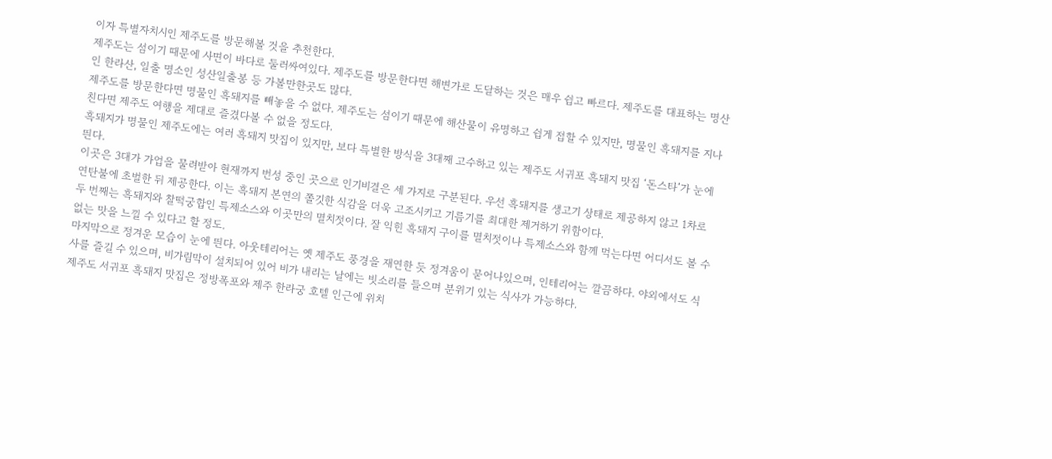이자 특별자치시인 제주도를 방문해볼 것을 추천한다.
제주도는 섬이기 때문에 사면이 바다로 둘러싸여있다. 제주도를 방문한다면 해변가로 도달하는 것은 매우 쉽고 빠르다. 제주도를 대표하는 명산인 한라산, 일출 명소인 성산일출봉 등 가볼만한곳도 많다.
제주도를 방문한다면 명물인 흑돼지를 빼놓을 수 없다. 제주도는 섬이기 때문에 해산물이 유명하고 쉽게 접할 수 있지만, 명물인 흑돼지를 지나친다면 제주도 여행을 제대로 즐겼다볼 수 없을 정도다.
흑돼지가 명물인 제주도에는 여러 흑돼지 맛집이 있지만, 보다 특별한 방식을 3대째 고수하고 있는 제주도 서귀포 흑돼지 맛집 ‘돈스타’가 눈에 띈다.
이곳은 3대가 가업을 물려받아 현재까지 번성 중인 곳으로 인기비결은 세 가지로 구분된다. 우선 흑돼지를 생고기 상태로 제공하지 않고 1차로 연탄불에 초벌한 뒤 제공한다. 이는 흑돼지 본연의 쫄깃한 식감을 더욱 고조시키고 기름기를 최대한 제거하기 위함이다.
두 번째는 흑돼지와 찰떡궁합인 특제소스와 이곳만의 멸치젓이다. 잘 익힌 흑돼지 구이를 멸치젓이나 특제소스와 함께 먹는다면 어디서도 볼 수 없는 맛을 느낄 수 있다고 할 정도.
마지막으로 정겨운 모습이 눈에 띈다. 아웃테리어는 옛 제주도 풍경을 재연한 듯 정겨움이 묻어나있으며, 인테리어는 깔끔하다. 야외에서도 식사를 즐길 수 있으며, 비가림막이 설치되어 있어 비가 내리는 날에는 빗소리를 들으며 분위기 있는 식사가 가능하다.
제주도 서귀포 흑돼지 맛집은 정방폭포와 제주 한라궁 호텔 인근에 위치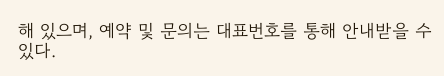해 있으며, 예약 및 문의는 대표번호를 통해 안내받을 수 있다.